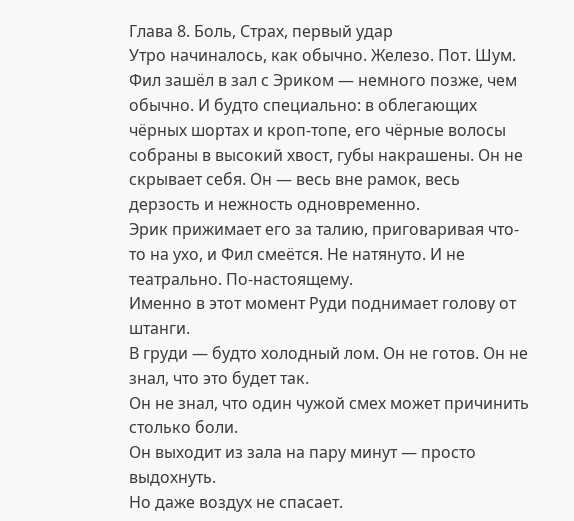Глава 8. Боль, Страх, первый удар
Утро начиналось, как обычно. Железо. Пот. Шум.
Фил зашёл в зал с Эриком — немного позже, чем обычно. И будто специально: в облегающих чёрных шортах и кроп-топе, его чёрные волосы собраны в высокий хвост, губы накрашены. Он не скрывает себя. Он — весь вне рамок, весь дерзость и нежность одновременно.
Эрик прижимает его за талию, приговаривая что-то на ухо, и Фил смеётся. Не натянуто. И не театрально. По-настоящему.
Именно в этот момент Руди поднимает голову от штанги.
В груди — будто холодный лом. Он не готов. Он не знал, что это будет так.
Он не знал, что один чужой смех может причинить столько боли.
Он выходит из зала на пару минут — просто выдохнуть.
Но даже воздух не спасает.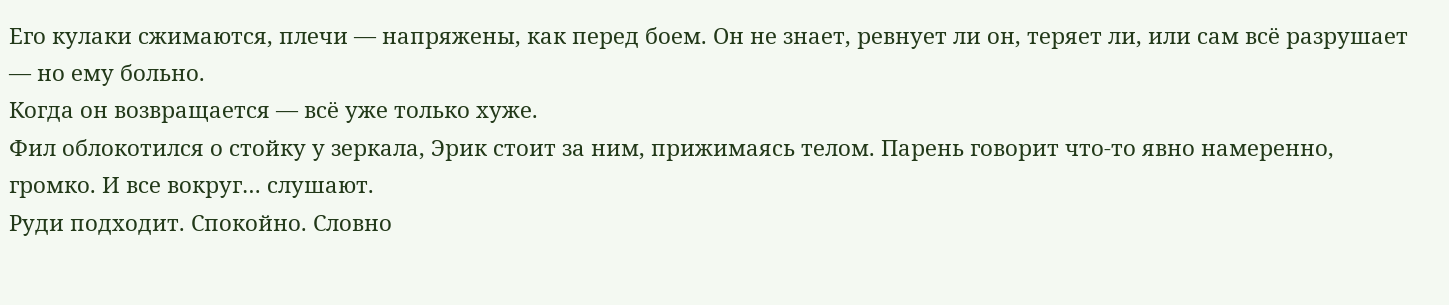Его кулаки сжимаются, плечи — напряжены, как перед боем. Он не знает, ревнует ли он, теряет ли, или сам всё разрушает — но ему больно.
Когда он возвращается — всё уже только хуже.
Фил облокотился о стойку у зеркала, Эрик стоит за ним, прижимаясь телом. Парень говорит что-то явно намеренно, громко. И все вокруг… слушают.
Руди подходит. Спокойно. Словно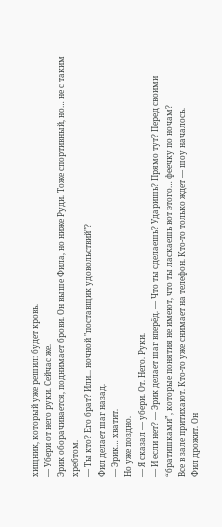хищник, который уже решил: будет кровь.
— Убери от него руки. Сейчас же.
Эрик оборачивается, поднимает брови. Он выше Фила, но ниже Руди. Тоже спортивный, но… не с таким хребтом.
— Ты кто? Его брат? Или... ночной "поставщик удовольствий"?
Фил делает шаг назад.
— Эрик… хватит.
Но уже поздно.
— Я сказал — убери. От. Него. Руки.
— И если нет? — Эрик делает шаг вперёд. — Что ты сделаешь? Ударишь? Прямо тут? Перед своими “братишками”, которые понятия не имеют, что ты ласкаешь вот этого… феечку по ночам?
Все в зале притихают. Кто-то уже снимает на телефон. Кто-то только ждет — шоу началось.
Фил дрожит. Он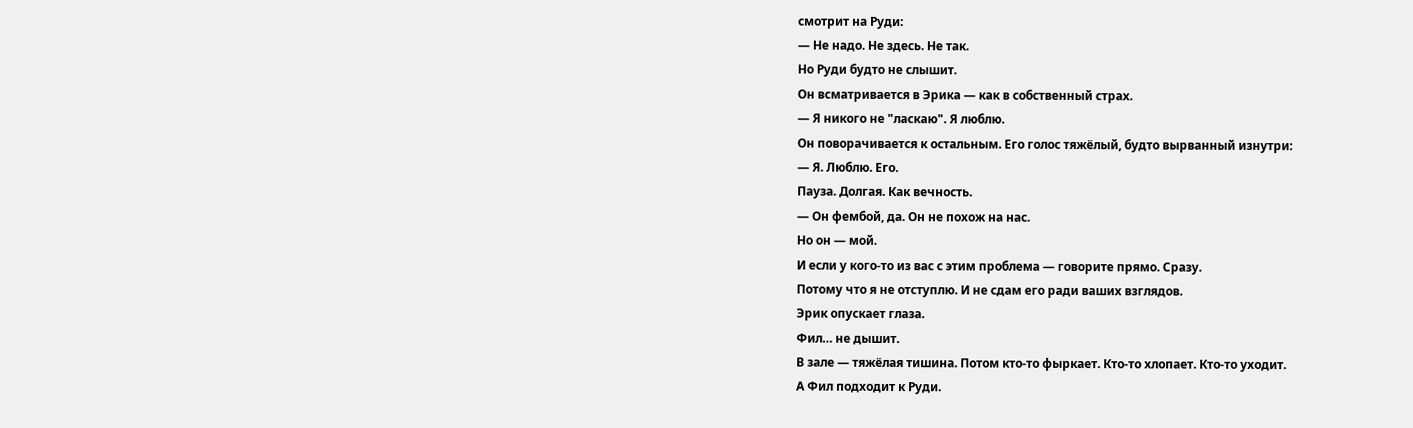смотрит на Руди:
— Не надо. Не здесь. Не так.
Но Руди будто не слышит.
Он всматривается в Эрика — как в собственный страх.
— Я никого не "ласкаю". Я люблю.
Он поворачивается к остальным. Его голос тяжёлый, будто вырванный изнутри:
— Я. Люблю. Его.
Пауза. Долгая. Как вечность.
— Он фембой, да. Он не похож на нас.
Но он — мой.
И если у кого-то из вас с этим проблема — говорите прямо. Сразу.
Потому что я не отступлю. И не сдам его ради ваших взглядов.
Эрик опускает глаза.
Фил… не дышит.
В зале — тяжёлая тишина. Потом кто-то фыркает. Кто-то хлопает. Кто-то уходит.
А Фил подходит к Руди.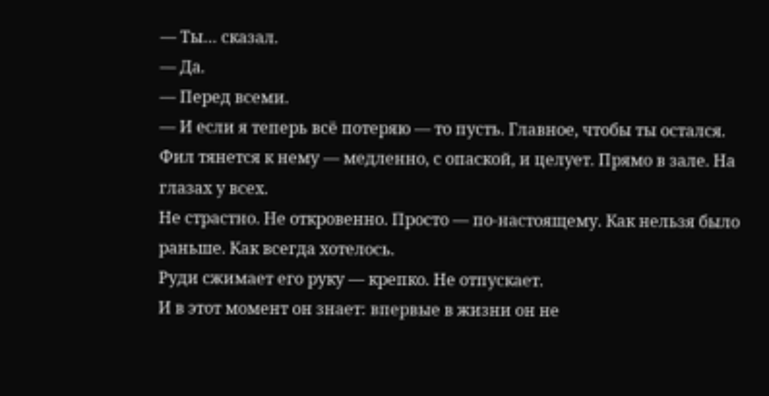— Ты… сказал.
— Да.
— Перед всеми.
— И если я теперь всё потеряю — то пусть. Главное, чтобы ты остался.
Фил тянется к нему — медленно, с опаской, и целует. Прямо в зале. На глазах у всех.
Не страстно. Не откровенно. Просто — по-настоящему. Как нельзя было раньше. Как всегда хотелось.
Руди сжимает его руку — крепко. Не отпускает.
И в этот момент он знает: впервые в жизни он не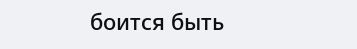боится быть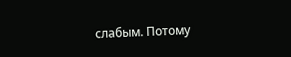слабым. Потому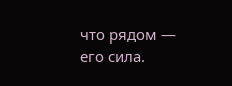что рядом — его сила.